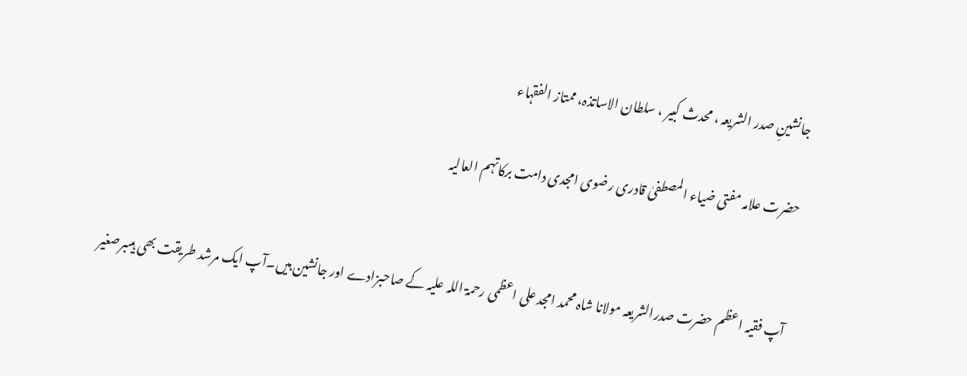جانشینِ صدر الشریعہ ، محدث کبیر ، سلطان الاساتذہ، ممتاز الفقہاء

حضرت علامہ مفتی ضیاء المصطفیٰ قادری رضوی امجدی دامت برکاتہم العالیہ


آپ فقیہ اعظم حضرت صدرالشریعہ مولانا شاہ محمد امجد علی اعظمی رحمۃ اللہ علیہ کے صاحبزادے اور جانشین ہیں۔آپ ایک مرشد طریقت بھی ہیںبرصغیر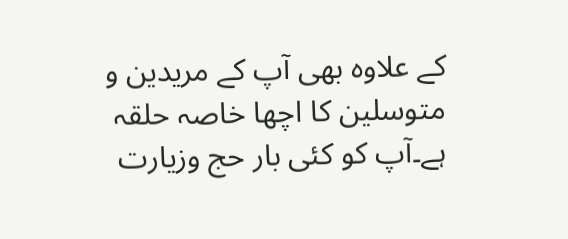کے علاوہ بھی آپ کے مریدین و متوسلین کا اچھا خاصہ حلقہ ہے۔آپ کو کئی بار حج وزیارت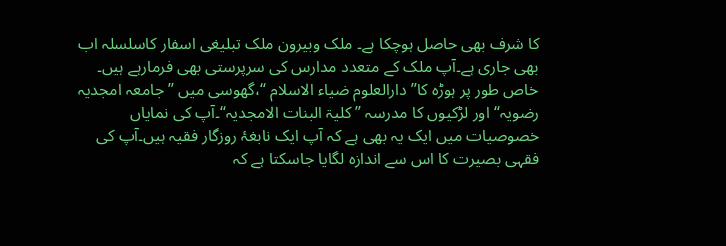کا شرف بھی حاصل ہوچکا ہے۔ ملک وبیرون ملک تبلیغی اسفار کاسلسلہ اب بھی جاری ہے۔آپ ملک کے متعدد مدارس کی سرپرستی بھی فرمارہے ہیں۔ خاص طور پر ہوڑہ کا’’دارالعلوم ضیاء الاسلام ‘‘،گھوسی میں ’’جامعہ امجدیہ رضویہ‘‘ اور لڑکیوں کا مدرسہ ’’کلیۃ البنات الامجدیہ‘‘۔آپ کی نمایاں خصوصیات میں ایک یہ بھی ہے کہ آپ ایک نابغۂ روزگار فقیہ ہیں۔آپ کی فقہی بصیرت کا اس سے اندازہ لگایا جاسکتا ہے کہ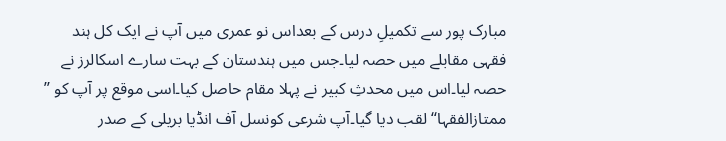مبارک پور سے تکمیلِ درس کے بعداس نو عمری میں آپ نے ایک کل ہند فقہی مقابلے میں حصہ لیا۔جس میں ہندستان کے بہت سارے اسکالرز نے حصہ لیا۔اس میں محدثِ کبیر نے پہلا مقام حاصل کیا۔اسی موقع پر آپ کو ’’ ممتازالفقہا‘‘ لقب دیا گیا۔آپ شرعی کونسل آف انڈیا بریلی کے صدر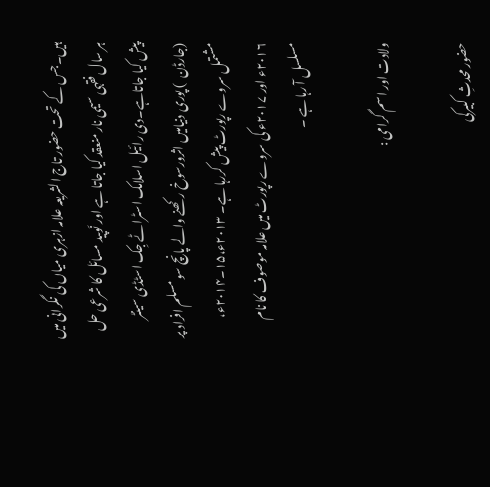ہیں۔جس کے تحت حضور تاج الشریعہ علامہ ازہری میاں کی نگرانی میں ہر سال فقہی سیمی نار منعقد کیا جاتا ہے اور نَوپید مسائل کا شرعی حل پیش کیا جاتاہے۔دی رائیل اسلامک اسٹراٹے جِک اسٹڈی سینٹر (جارڈن  ) پوری دنیامیں اثرورسوخ رکھنے والے پانچ سو مسلم افراد پر مشتمل سروے رپورٹ پیش کررہا ہے۔ ۲۰۱۳ء،۱۵۔۲۰۱۴ء، ۲۰۱۶ء اور ۲۰۱۷ء کی سروے رپورٹ میں علامہ موصوف کا نام مسلسل آ رہا ہے ۔

ولادت اور اسم گرامی :

حضور محدثِ کبیرکی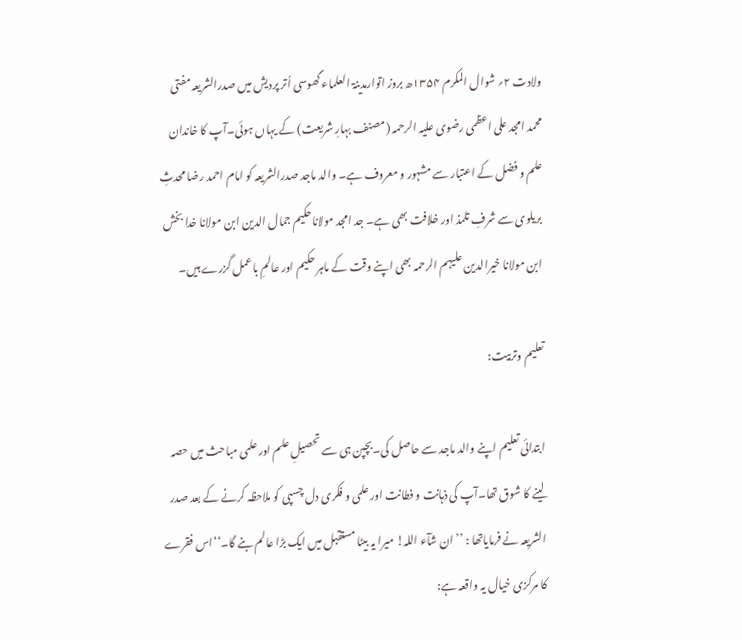ولادت ۲؍ شوال المکرم ۱۳۵۴ھ بروز اتوارمدینۃ العلماء گھوسی اُتر پردیش میں صدرالشریعہ مفتی محمد امجد علی اعظمی رضوی علیہ الرحمہ (مصنف بہارِ شریعت) کے یہاں ہوئی۔آپ کا خاندان علم و فضل کے اعتبار سے مشہور و معروف ہے۔ والد ماجد صدرالشریعہ کو امام احمد رضا محدثِ بریلوی سے شرفِ تلمذ اور خلافت بھی ہے۔ جد امجد مولاناحکیم جمال الدین ابن مولانا خدا بخش ابن مولانا خیرالدین علیہم الرحمہ بھی اپنے وقت کے ماہر حکیم اور عالمِ باعمل گزرے ہیں۔

تعلیم وتربیت:

ابتدائی تعلیم اپنے والد ماجد سے حاصل کی۔بچپن ہی سے تحصیلِ علم اور علمی مباحث میں حصہ لینے کا شوق تھا۔آپ کی ذہانت و فطانت اور علمی و فکری دل چسپی کو ملاحظہ کرنے کے بعد صدر الشریعہ نے فرمایاتھا : ’’ ان شآء اللہ! میرا یہ بیٹا مستقبل میں ایک بڑا عالم بنے گا۔‘‘اس فقرے کا مرکزی خیال یہ واقعہ ہے: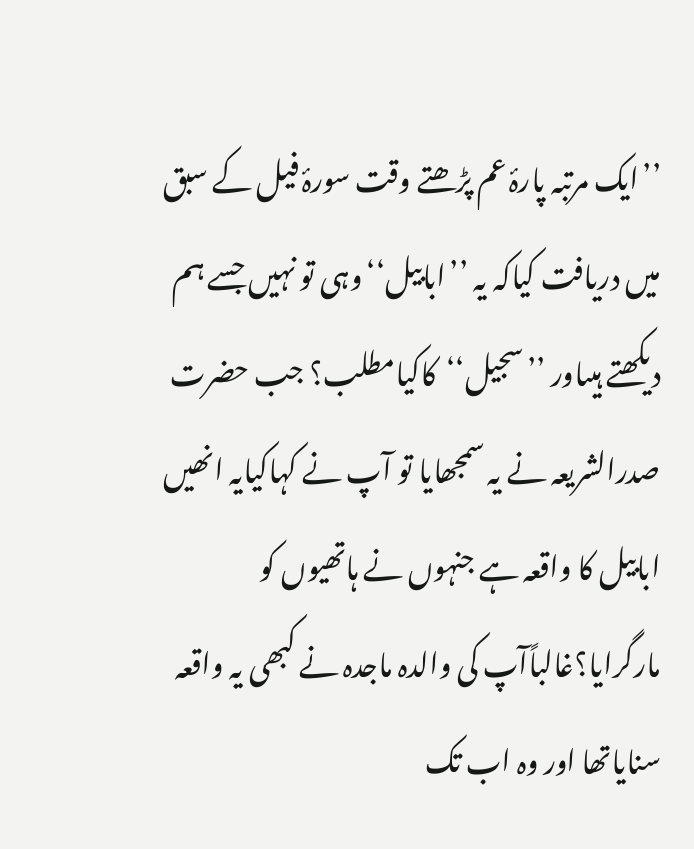’’ایک مرتبہ پارۂ عم پڑھتے وقت سورۂ فیل کے سبق میں دریافت کیاکہ یہ ’’ابابیل‘‘وہی تو نہیں جسے ہم دیکھتے ہیںاور ’’سجیل‘‘کاکیامطلب؟ جب حضرت صدرالشریعہ نے یہ سمجھایا تو آپ نے کہاکیایہ انھیں ابابیل کا واقعہ ہے جنہوں نے ہاتھیوں کو مارگرایا؟غالباًآپ کی والدہ ماجدہ نے کبھی یہ واقعہ سنایاتھا اور وہ اب تک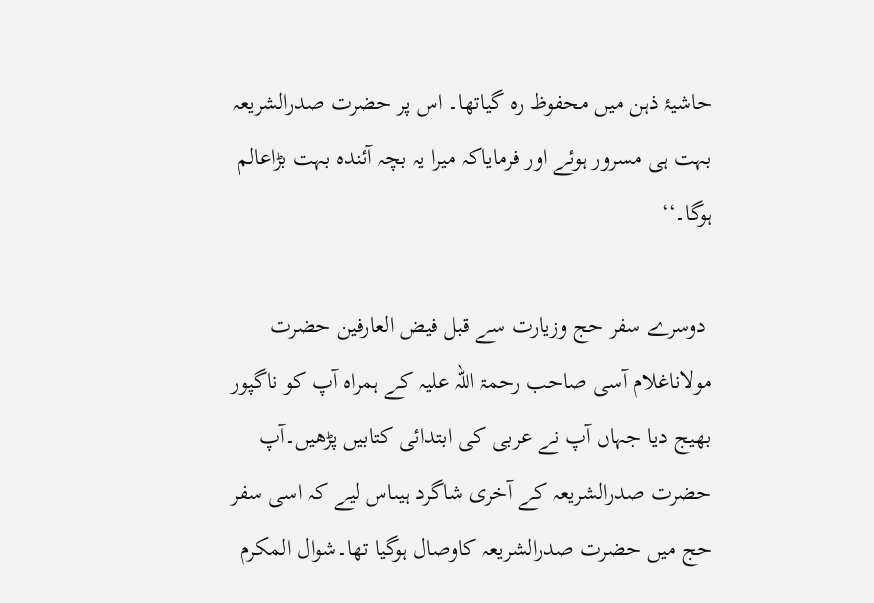حاشیۂ ذہن میں محفوظ رہ گیاتھا۔ اس پر حضرت صدرالشریعہ بہت ہی مسرور ہوئے اور فرمایاکہ میرا یہ بچہ آئندہ بہت بڑاعالم ہوگا۔‘‘

 دوسرے سفر حج وزیارت سے قبل فیض العارفین حضرت مولاناغلام آسی صاحب رحمۃ اللہ علیہ کے ہمراہ آپ کو ناگپور بھیج دیا جہاں آپ نے عربی کی ابتدائی کتابیں پڑھیں۔آپ حضرت صدرالشریعہ کے آخری شاگرد ہیںاس لیے کہ اسی سفر حج میں حضرت صدرالشریعہ کاوصال ہوگیا تھا۔شوال المکرم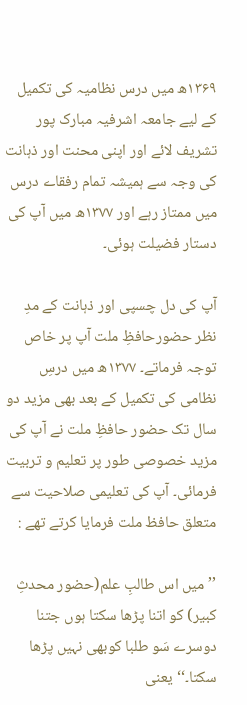۱۳۶۹ھ میں درس نظامیہ کی تکمیل کے لیے جامعہ اشرفیہ مبارک پور تشریف لائے اور اپنی محنت اور ذہانت کی وجہ سے ہمیشہ تمام رفقاے درس میں ممتاز رہے اور ۱۳۷۷ھ میں آپ کی دستار فضیلت ہوئی۔

آپ کی دل چسپی اور ذہانت کے مدِ نظر حضورحافظِ ملت آپ پر خاص توجہ فرماتے۔ ۱۳۷۷ھ میں درسِ نظامی کی تکمیل کے بعد بھی مزید دو سال تک حضور حافظِ ملت نے آپ کی مزید خصوصی طور پر تعلیم و تربیت فرمائی۔ آپ کی تعلیمی صلاحیت سے متعلق حافظ ملت فرمایا کرتے تھے :

’’میں اس طالبِ علم(حضور محدثِ کبیر) کو اتنا پڑھا سکتا ہوں جتنا دوسرے سَو طلبا کوبھی نہیں پڑھا سکتا۔‘‘یعنی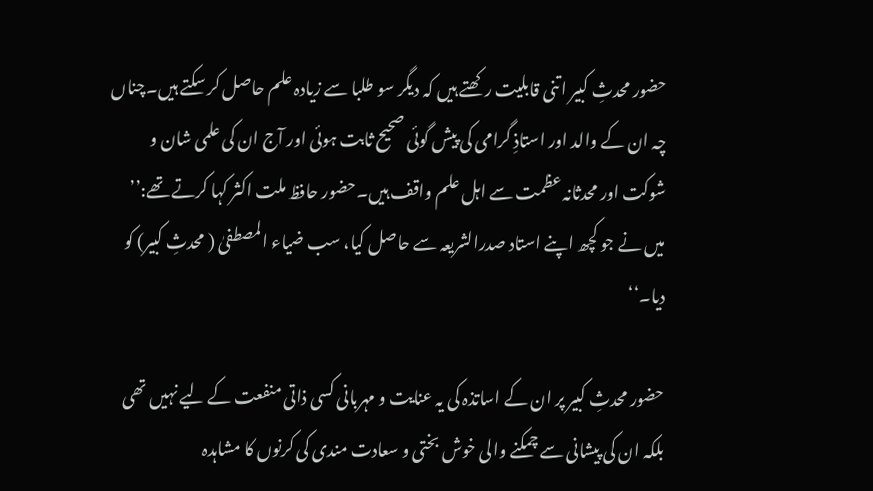حضور محدثِ کبیر اتنی قابلیت رکھتے ہیں کہ دیگر سو طلبا سے زیادہ علم حاصل کر سکتے ہیں۔چناں چہ ان کے والد اور استاذِ گرامی کی پیش گوئی صحیح ثابت ہوئی اور آج ان کی علمی شان و شوکت اور محدثانہ عظمت سے اہل علم واقف ہیں۔حضور حافظ ملت اکثر کہا کرتے تھے:’’ میں نے جو کچھ اپنے استاد صدرالشریعہ سے حاصل کیا، سب ضیاء المصطفیٰ ( محدثِ کبیر) کو دیا۔‘‘

حضور محدثِ کبیر پر ان کے اساتذہ کی یہ عنایت و مہربانی کسی ذاتی منفعت کے لیے نہیں تھی بلکہ ان کی پیشانی سے چمکنے والی خوش بختی و سعادت مندی کی کرنوں کا مشاہدہ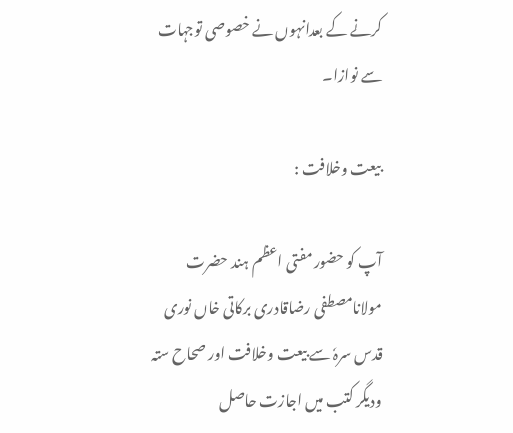کرنے کے بعدانہوں نے خصوصی توجہات سے نوازا۔

بیعت وخلافت :

آپ کو حضور مفتی اعظم ہند حضرت مولانامصطفی رضاقادری برکاتی خاں نوری قدس سرہٗ سے بیعت وخلافت اور صحاح ستہ ودیگر کتب میں اجازت حاصل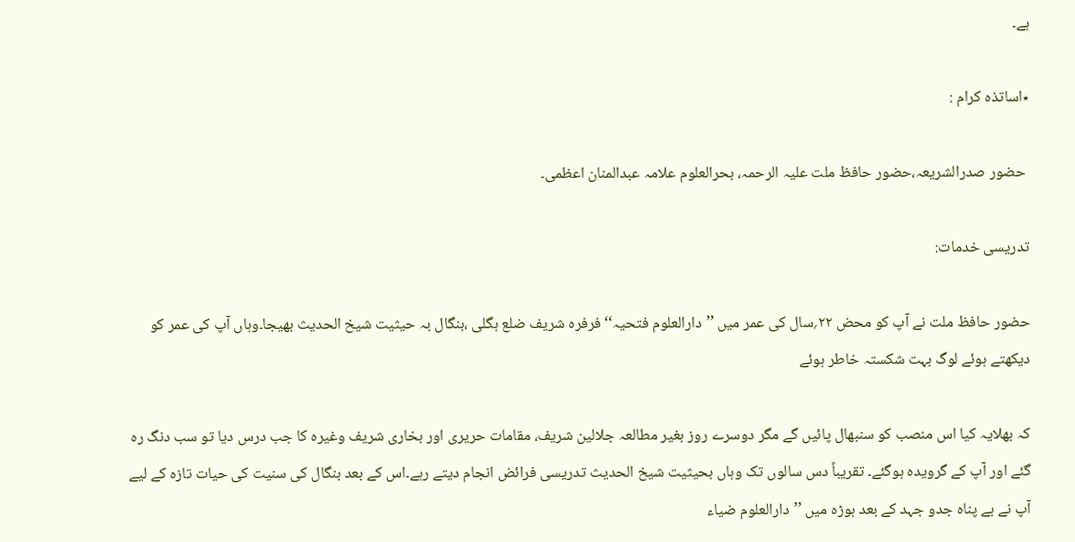ہے۔

٭اساتذہ کرام :

 حضور صدرالشریعہ،حضور حافظ ملت علیہ الرحمہ، بحرالعلوم علامہ عبدالمنان اعظمی۔

تدریسی خدمات:

حضور حافظ ملت نے آپ کو محض ۲۲؍سال کی عمر میں ’’دارالعلوم فتحیہ‘‘فرفرہ شریف ضلع ہگلی ،بنگال بہ حیثیت شیخ الحدیث بھیجا۔وہاں آپ کی عمر کو دیکھتے ہوئے لوگ بہت شکستہ خاطر ہوئے

کہ بھلایہ کیا اس منصب کو سنبھال پائیں گے مگر دوسرے روز بغیر مطالعہ جلالین شریف، مقامات حریری اور بخاری شریف وغیرہ کا جب درس دیا تو سب دنگ رہ گئے اور آپ کے گرویدہ ہوگئے۔ تقریباً دس سالوں تک وہاں بحیثیت شیخ الحدیث تدریسی فرائض انجام دیتے رہے۔اس کے بعد بنگال کی سنیت کی حیات تازہ کے لیے آپ نے بے پناہ جدو جہد کے بعد ہوڑہ میں ’’دارالعلوم ضیاء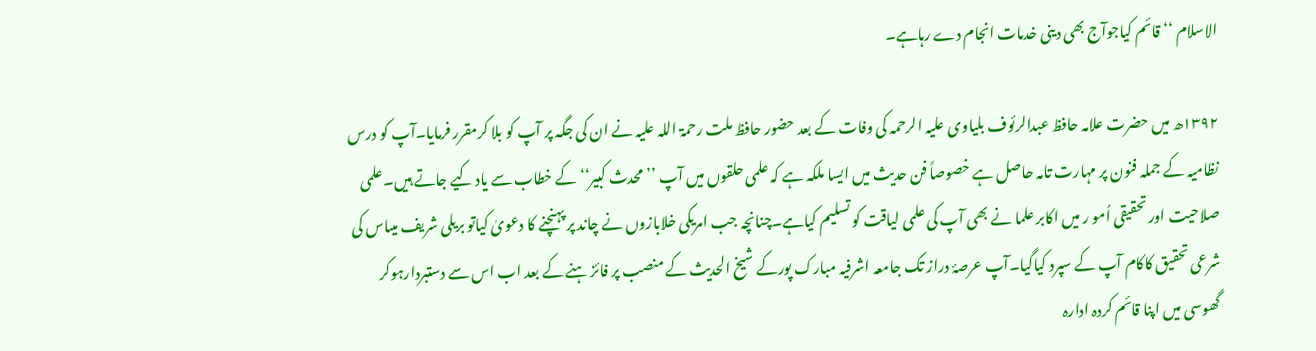الاسلام ‘‘ قائم کیاجوآج بھی دینی خدمات انجام دے رہاہے۔

۱۳۹۲ھ میں حضرت علامہ حافظ عبدالرئوف بلیاوی علیہ الرحمہ کی وفات کے بعد حضور حافظ ملت رحمۃ اللہ علیہ نے ان کی جگہ پر آپ کو بلا کرمقرر فرمایا۔آپ کو درس نظامیہ کے جملہ فنون پر مہارت تامہ حاصل ہے خصوصاً فن حدیث میں ایسا ملکہ ہے کہ علمی حلقوں میں آپ ’’محدث کبیر‘‘کے خطاب سے یاد کیے جاتے ہیں۔علمی صلاحیت اور تحقیقی اُمو ر میں اکابر علما نے بھی آپ کی علمی لیاقت کو تسلیم کیاہے۔چنانچہ جب امریکی خلابازوں نے چاند پر پہنچنے کا دعویٰ کیاتو بریلی شریف میںاس کی شرعی تحقیق کاکام آپ کے سپرد کیاگیا۔آپ عرصۂ دراز تک جامعہ اشرفیہ مبارک پورکے شیخ الحدیث کے منصب پر فائز ہنے کے بعد اب اس سے دستبردارہوکر گھوسی میں اپنا قائم کردہ ادارہ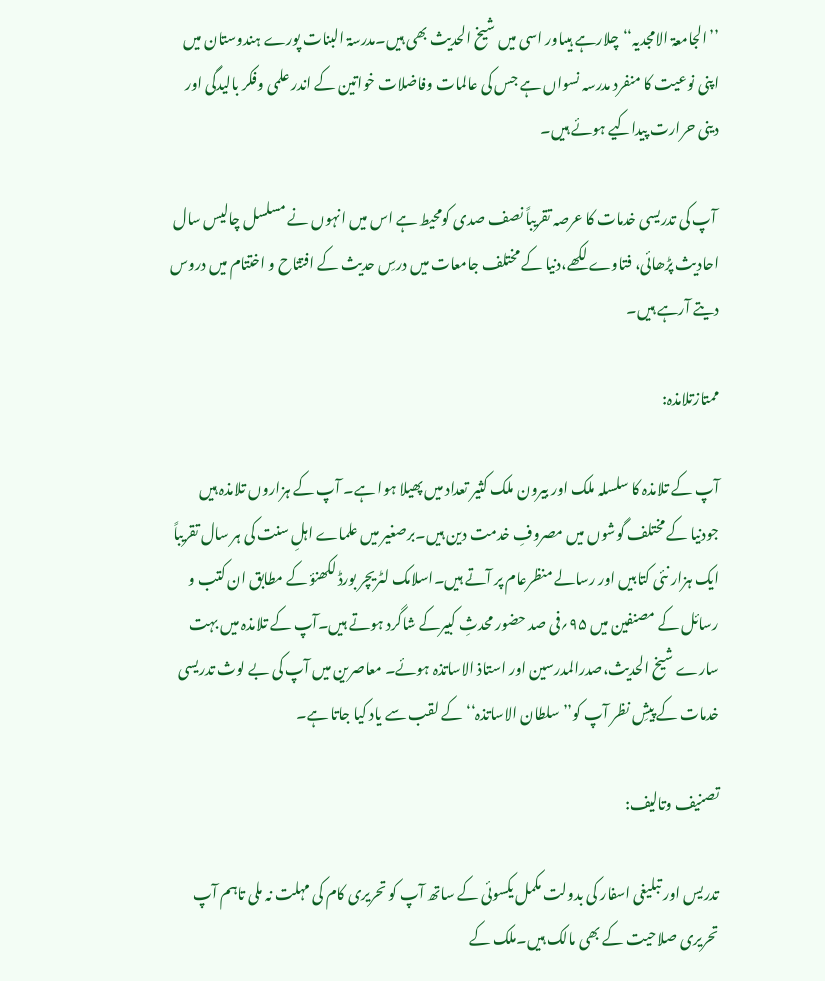’’الجامعۃ الامجدیہ‘‘چلارہے ہیںاور اسی میں شیخ الحدیث بھی ہیں۔مدرسۃ البنات پورے ہندوستان میں اپنی نوعیت کا منفرد مدرسہ نسواں ہے جس کی عالمات وفاضلات خواتین کے اندر علمی وفکر بالیدگی اور دینی حرارت پیداکیے ہوئے ہیں۔

 آپ کی تدریسی خدمات کا عرصہ تقریباً نصف صدی کومحیط ہے اس میں انہوں نے مسلسل چالیس سال احادیث پڑھائی، فتاوے لکھے،دنیا کے مختلف جامعات میں درسِ حدیث کے افتتاح و اختتام میں دروس دیتے آرہے ہیں۔

ممتازتلامذہ:

آپ کے تلامذہ کا سلسلہ ملک اور بیرون ملک کثیر تعداد میں پھیلا ہوا ہے۔ آپ کے ہزاروں تلامذہ ہیں جودنیا کے مختلف گوشوں میں مصروفِ خدمت دین ہیں۔برصغیر میں علماے اہلِ سنت کی ہر سال تقریباً ایک ہزار نئی کتابیں اور رسالے منظرعام پر آتے ہیں۔اسلامک لٹریچر بورڈ لکھنؤ کے مطابق ان کتب و رسائل کے مصنفین میں ۹۵؍فی صد حضور محدثِ کبیرکے شاگرد ہوتے ہیں۔آپ کے تلامذہ میں بہت سارے شیخ الحدیث،صدرالمدرسین اور استاذ الاساتذہ ہوئے۔ معاصرین میں آپ کی بے لوث تدریسی خدمات کے پیشِ نظر آپ کو’’سلطان الاساتذہ‘‘ کے لقب سے یاد کیا جاتا ہے۔

تصنیف وتالیف:

تدریس اور تبلیغی اسفار کی بدولت مکمل یکسوئی کے ساتھ آپ کو تحریری کام کی مہلت نہ ملی تاہم آپ تحریری صلاحیت کے بھی مالک ہیں۔ملک کے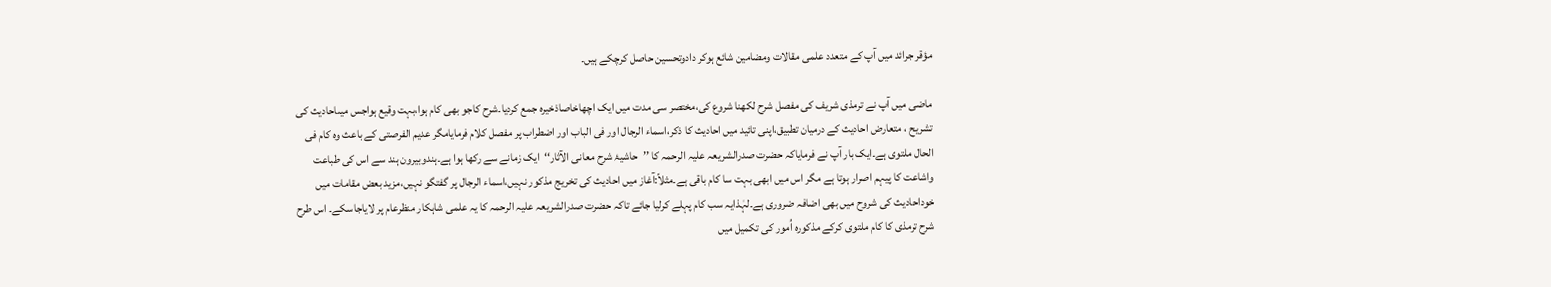مؤقر جرائد میں آپ کے متعدد علمی مقالات ومضامین شائع ہوکر دادوتحسین حاصل کرچکے ہیں۔

ماضی میں آپ نے ترمذی شریف کی مفصل شرح لکھنا شروع کی،مختصر سی مدت میں ایک اچھاخاصاذخیرہ جمع کردیا۔شرح کاجو بھی کام ہوا،بہت وقیع ہواجس میںاحادیث کی تشریح ، متعارض احادیث کے درمیان تطبیق،اپنی تائید میں احادیث کا ذکر،اسماء الرجال اور فی الباب اور اضطراب پر مفصل کلام فرمایامگر عدیم الفرصتی کے باعث وہ کام فی الحال ملتوی ہے۔ایک بار آپ نے فرمایاکہ حضرت صدرالشریعہ علیہ الرحمہ کا ’’حاشیۂ شرح معانی الآثار‘‘ایک زمانے سے رکھا ہوا ہے۔ہندوبیرون ہند سے اس کی طباعت واشاعت کا پیہم اصرار ہوتا ہے مگر اس میں ابھی بہت سا کام باقی ہے۔مثلاً:آغاز میں احادیث کی تخریج مذکور نہیں،اسماء الرجال پر گفتگو نہیں،مزید بعض مقامات میں خوداحادیث کی شروح میں بھی اضافہ ضروری ہے۔لہٰذایہ سب کام پہلے کرلیا جائے تاکہ حضرت صدرالشریعہ علیہ الرحمہ کا یہ علمی شاہکار منظرعام پر لایاجاسکے۔ اس طرح شرح ترمذی کا کام ملتوی کرکے مذکورہ اُمور کی تکمیل میں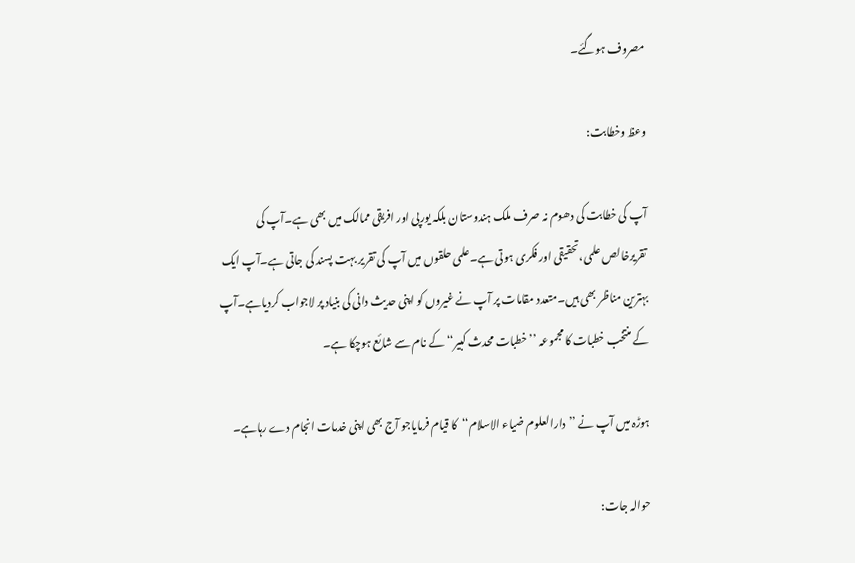مصروف ہوگئے۔

وعظ وخطابت:

آپ کی خطابت کی دھوم نہ صرف ملک ہندوستان بلکہ یورپی اور افریقی ممالک میں بھی ہے۔آپ کی تقریرخالص علمی،تحقیقی اور فکری ہوتی ہے۔علمی حلقوں میں آپ کی تقریر بہت پسند کی جاتی ہے۔آپ ایک بہترین مناظر بھی ہیں۔متعدد مقامات پر آپ نے غیروں کو اپنی حدیث دانی کی بنیاد پر لاجواب کردیاہے۔آپ کے منتخب خطبات کا مجموعہ ’’خطبات محدث کبیر‘‘کے نام سے شائع ہوچکا ہے۔

ہوڑہ میں آپ نے ’’دارالعلوم ضیاء الاسلام‘‘کا قیام فرمایاجو آج بھی اپنی خدمات انجام دے رہاہے۔

حوالہ جات: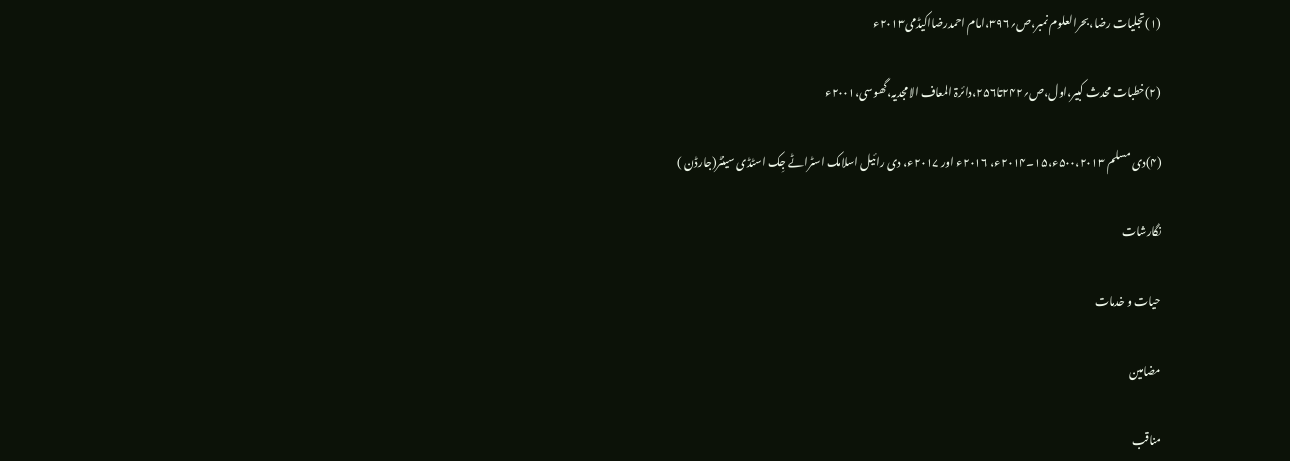(۱)تجلیات رضا،بحرالعلوم نمبر،ص؍۳۹۶،امام احمدرضااکیڈمی۲۰۱۳ء

(۲)خطبات محدث کبیر،اول،ص؍۲۴۲تا۲۵۶،دائرۃ المعاف الامجدیہ،گھوسی،۲۰۰۱ء

(۴)دی مسلم ۵۰۰،۲۰۱۳ء،۱۵۔۲۰۱۴ء، ۲۰۱۶ء اور ۲۰۱۷ء، دی رائیل اسلامک اسٹراٹے جِک اسٹڈی سینٹر(جارڈن )

نگارشات

حیات و خدمات

مضامین

مناقب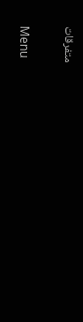متفرقات

Menu